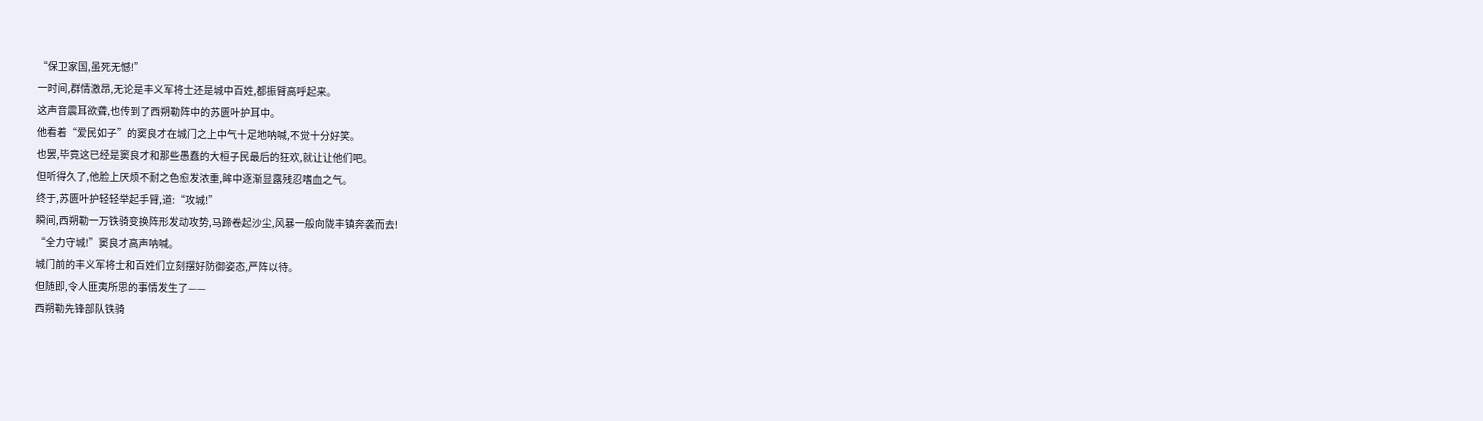“保卫家国,虽死无憾!”
一时间,群情激昂,无论是丰义军将士还是城中百姓,都振臂高呼起来。
这声音震耳欲聋,也传到了西朔勒阵中的苏匮叶护耳中。
他看着“爱民如子”的窦良才在城门之上中气十足地呐喊,不觉十分好笑。
也罢,毕竟这已经是窦良才和那些愚蠢的大桓子民最后的狂欢,就让让他们吧。
但听得久了,他脸上厌烦不耐之色愈发浓重,眸中逐渐显露残忍嗜血之气。
终于,苏匮叶护轻轻举起手臂,道:“攻城!”
瞬间,西朔勒一万铁骑变换阵形发动攻势,马蹄卷起沙尘,风暴一般向陇丰镇奔袭而去!
“全力守城!”窦良才高声呐喊。
城门前的丰义军将士和百姓们立刻摆好防御姿态,严阵以待。
但随即,令人匪夷所思的事情发生了——
西朔勒先锋部队铁骑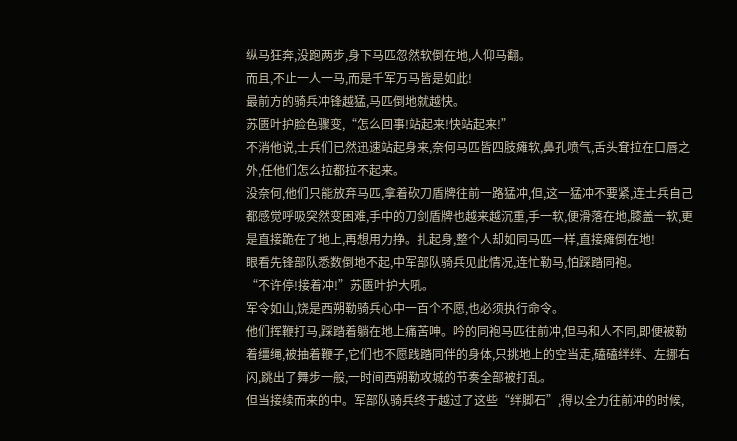纵马狂奔,没跑两步,身下马匹忽然软倒在地,人仰马翻。
而且,不止一人一马,而是千军万马皆是如此!
最前方的骑兵冲锋越猛,马匹倒地就越快。
苏匮叶护脸色骤变,“怎么回事!站起来!快站起来!”
不消他说,士兵们已然迅速站起身来,奈何马匹皆四肢瘫软,鼻孔喷气,舌头耷拉在口唇之外,任他们怎么拉都拉不起来。
没奈何,他们只能放弃马匹,拿着砍刀盾牌往前一路猛冲,但,这一猛冲不要紧,连士兵自己都感觉呼吸突然变困难,手中的刀剑盾牌也越来越沉重,手一软,便滑落在地,膝盖一软,更是直接跪在了地上,再想用力挣。扎起身,整个人却如同马匹一样,直接瘫倒在地!
眼看先锋部队悉数倒地不起,中军部队骑兵见此情况,连忙勒马,怕踩踏同袍。
“不许停!接着冲!”苏匮叶护大吼。
军令如山,饶是西朔勒骑兵心中一百个不愿,也必须执行命令。
他们挥鞭打马,踩踏着躺在地上痛苦呻。吟的同袍马匹往前冲,但马和人不同,即便被勒着缰绳,被抽着鞭子,它们也不愿践踏同伴的身体,只挑地上的空当走,磕磕绊绊、左挪右闪,跳出了舞步一般,一时间西朔勒攻城的节奏全部被打乱。
但当接续而来的中。军部队骑兵终于越过了这些“绊脚石”,得以全力往前冲的时候,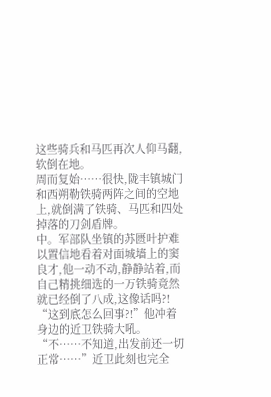这些骑兵和马匹再次人仰马翻,软倒在地。
周而复始……很快,陇丰镇城门和西朔勒铁骑两阵之间的空地上,就倒满了铁骑、马匹和四处掉落的刀剑盾牌。
中。军部队坐镇的苏匮叶护难以置信地看着对面城墙上的窦良才,他一动不动,静静站着,而自己精挑细选的一万铁骑竟然就已经倒了八成,这像话吗?!
“这到底怎么回事?!”他冲着身边的近卫铁骑大吼。
“不……不知道,出发前还一切正常……”近卫此刻也完全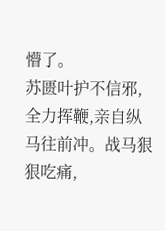懵了。
苏匮叶护不信邪,全力挥鞭,亲自纵马往前冲。战马狠狠吃痛,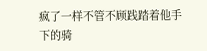疯了一样不管不顾践踏着他手下的骑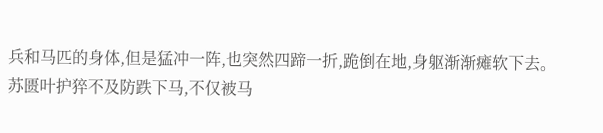兵和马匹的身体,但是猛冲一阵,也突然四蹄一折,跪倒在地,身躯渐渐瘫软下去。
苏匮叶护猝不及防跌下马,不仅被马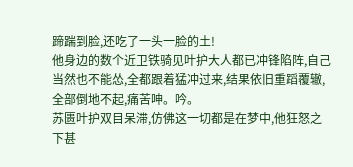蹄踹到脸,还吃了一头一脸的土!
他身边的数个近卫铁骑见叶护大人都已冲锋陷阵,自己当然也不能怂,全都跟着猛冲过来,结果依旧重蹈覆辙,全部倒地不起,痛苦呻。吟。
苏匮叶护双目呆滞,仿佛这一切都是在梦中,他狂怒之下甚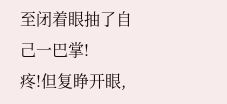至闭着眼抽了自己一巴掌!
疼!但复睁开眼,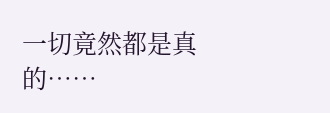一切竟然都是真的……